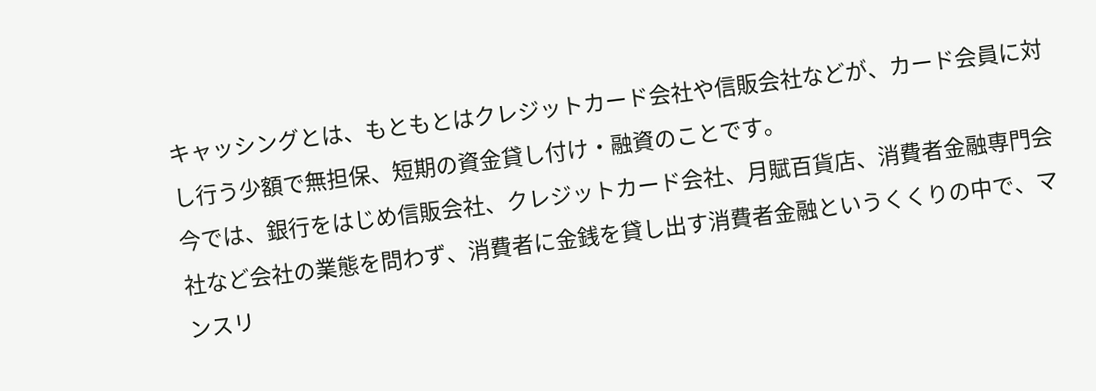キャッシングとは、もともとはクレジットカード会社や信販会社などが、カード会員に対し行う少額で無担保、短期の資金貸し付け・融資のことです。
今では、銀行をはじめ信販会社、クレジットカード会社、月賦百貨店、消費者金融専門会社など会社の業態を問わず、消費者に金銭を貸し出す消費者金融というくくりの中で、マンスリ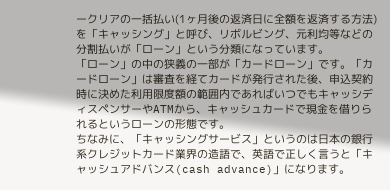ークリアの一括払い(1ヶ月後の返済日に全額を返済する方法)を「キャッシング」と呼び、リボルビング、元利均等などの分割払いが「ローン」という分類になっています。
「ローン」の中の狭義の一部が「カードローン」です。「カードローン」は審査を経てカードが発行された後、申込契約時に決めた利用限度額の範囲内であればいつでもキャッシディスペンサーやATMから、キャッシュカードで現金を借りられるというローンの形態です。
ちなみに、「キャッシングサービス」というのは日本の銀行系クレジットカード業界の造語で、英語で正しく言うと「キャッシュアドバンス(cash advance)」になります。